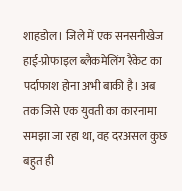शाहडोल। जिले में एक सनसनीखेज हाई-प्रोफाइल ब्लैकमेलिंग रैकेट का पर्दाफाश होना अभी बाकी है। अब तक जिसे एक युवती का कारनामा समझा जा रहा था, वह दरअसल कुछ बहुत ही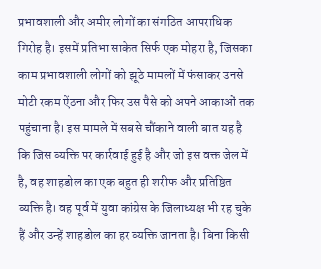प्रभावशाली और अमीर लोगों का संगठित आपराधिक गिरोह है। इसमें प्रतिभा साकेत सिर्फ एक मोहरा है, जिसका काम प्रभावशाली लोगों को झूठे मामलों में फंसाकर उनसे मोटी रकम ऐंठना और फिर उस पैसे को अपने आकाओं तक पहुंचाना है। इस मामले में सबसे चौंकाने वाली बात यह है कि जिस व्यक्ति पर कार्रवाई हुई है और जो इस वक्त जेल में है, वह शाहडोल का एक बहुत ही शरीफ और प्रतिष्ठित व्यक्ति है। वह पूर्व में युवा कांग्रेस के जिलाध्यक्ष भी रह चुके हैं और उन्हें शाहडोल का हर व्यक्ति जानता है। बिना किसी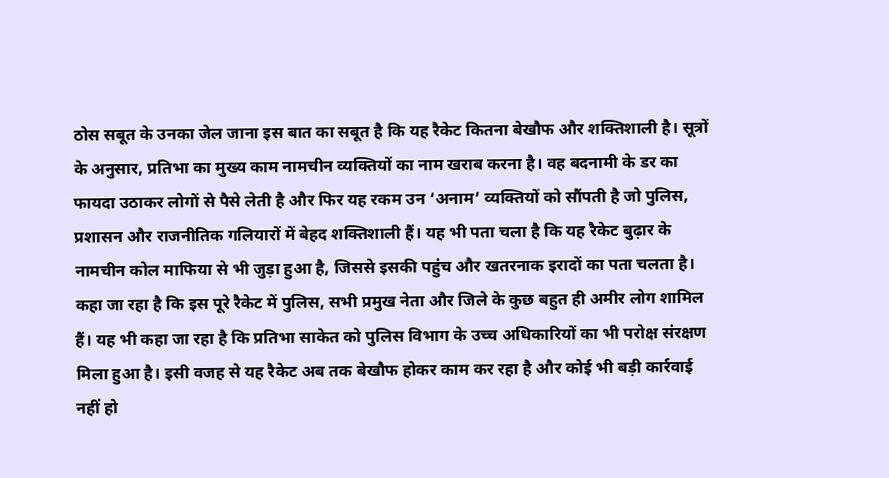ठोस सबूत के उनका जेल जाना इस बात का सबूत है कि यह रैकेट कितना बेखौफ और शक्तिशाली है। सूत्रों के अनुसार, प्रतिभा का मुख्य काम नामचीन व्यक्तियों का नाम खराब करना है। वह बदनामी के डर का फायदा उठाकर लोगों से पैसे लेती है और फिर यह रकम उन ‘अनाम’ व्यक्तियों को सौंपती है जो पुलिस, प्रशासन और राजनीतिक गलियारों में बेहद शक्तिशाली हैं। यह भी पता चला है कि यह रैकेट बुढ़ार के नामचीन कोल माफिया से भी जुड़ा हुआ है, जिससे इसकी पहुंच और खतरनाक इरादों का पता चलता है। कहा जा रहा है कि इस पूरे रैकेट में पुलिस, सभी प्रमुख नेता और जिले के कुछ बहुत ही अमीर लोग शामिल हैं। यह भी कहा जा रहा है कि प्रतिभा साकेत को पुलिस विभाग के उच्च अधिकारियों का भी परोक्ष संरक्षण मिला हुआ है। इसी वजह से यह रैकेट अब तक बेखौफ होकर काम कर रहा है और कोई भी बड़ी कार्रवाई नहीं हो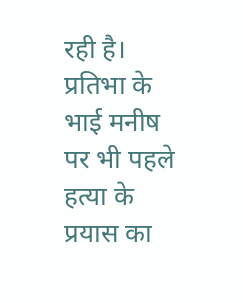रही है। प्रतिभा के भाई मनीष पर भी पहले हत्या के प्रयास का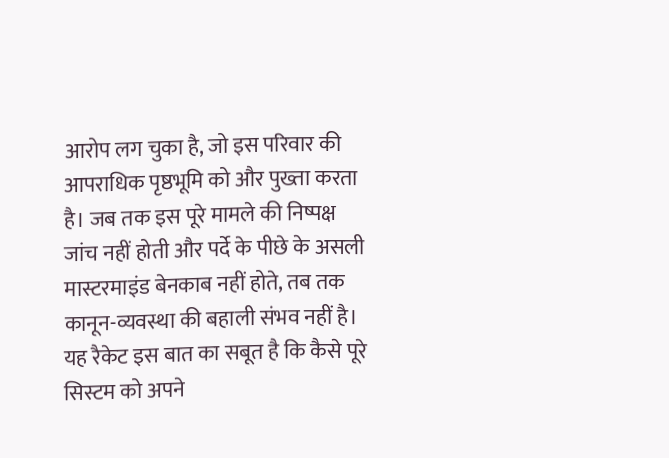आरोप लग चुका है, जो इस परिवार की आपराधिक पृष्ठभूमि को और पुख्ता करता है। जब तक इस पूरे मामले की निष्पक्ष जांच नहीं होती और पर्दे के पीछे के असली मास्टरमाइंड बेनकाब नहीं होते, तब तक कानून-व्यवस्था की बहाली संभव नहीं है। यह रैकेट इस बात का सबूत है कि कैसे पूरे सिस्टम को अपने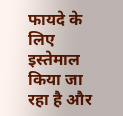फायदे के लिए इस्तेमाल किया जा रहा है और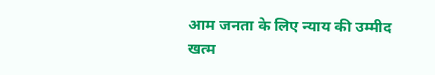आम जनता के लिए न्याय की उम्मीद खत्म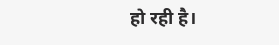हो रही है।